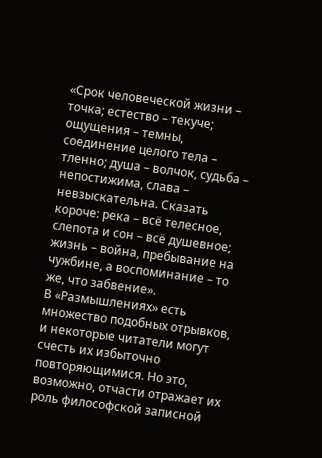«Срок человеческой жизни – точка; естество – текуче; ощущения – темны, соединение целого тела – тленно; душа – волчок, судьба – непостижима, слава – невзыскательна. Сказать короче: река – всё телесное, слепота и сон – всё душевное; жизнь – война, пребывание на чужбине, а воспоминание – то же, что забвение».
В «Размышлениях» есть множество подобных отрывков, и некоторые читатели могут счесть их избыточно повторяющимися. Но это, возможно, отчасти отражает их роль философской записной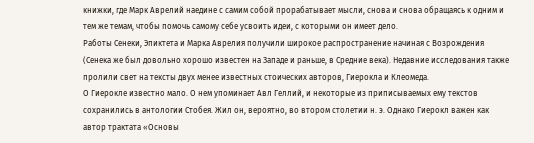книжки, где Марк Аврелий наедине с самим собой прорабатывает мысли, снова и снова обращаясь к одним и тем же темам, чтобы помочь самому себе усвоить идеи, с которыми он имеет дело.
Работы Сенеки, Эпиктета и Марка Аврелия получили широкое распространение начиная с Возрождения (Сенека же был довольно хорошо известен на Западе и раньше, в Средние века). Недавние исследования также пролили свет на тексты двух менее известных стоических авторов, Гиерокла и Клеомеда.
О Гиерокле известно мало. О нем упоминает Авл Геллий, и некоторые из приписываемых ему текстов сохранились в антологии Стобея. Жил он, вероятно, во втором столетии н. э. Однако Гиерокл важен как автор трактата «Основы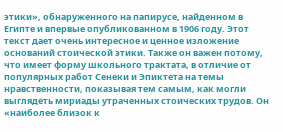этики», обнаруженного на папирусе, найденном в Египте и впервые опубликованном в 1906 году. Этот текст дает очень интересное и ценное изложение оснований стоической этики. Также он важен потому, что имеет форму школьного трактата, в отличие от популярных работ Сенеки и Эпиктета на темы нравственности, показывая тем самым, как могли выглядеть мириады утраченных стоических трудов. Он «наиболее близок к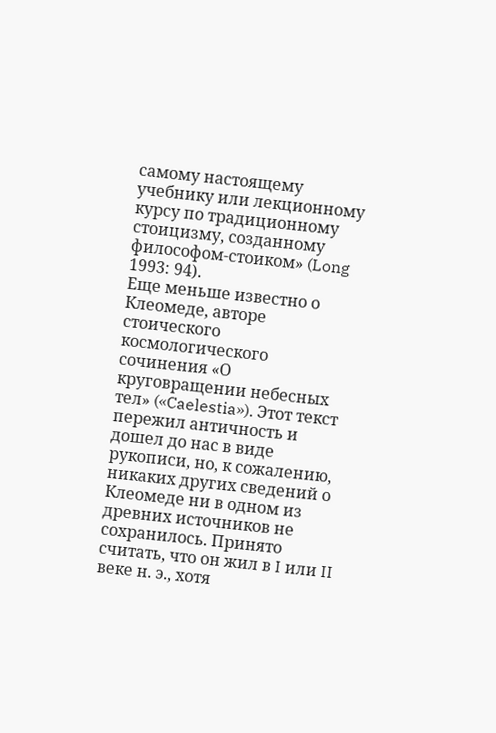самому настоящему учебнику или лекционному курсу по традиционному стоицизму, созданному философом-стоиком» (Long 1993: 94).
Еще меньше известно о Клеомеде, авторе стоического космологического сочинения «О круговращении небесных тел» («Caelestia»). Этот текст пережил античность и дошел до нас в виде рукописи, но, к сожалению, никаких других сведений о Клеомеде ни в одном из древних источников не сохранилось. Принято считать, что он жил в I или II веке н. э., хотя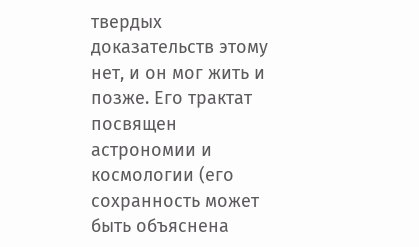твердых доказательств этому нет, и он мог жить и позже. Его трактат посвящен астрономии и космологии (его сохранность может быть объяснена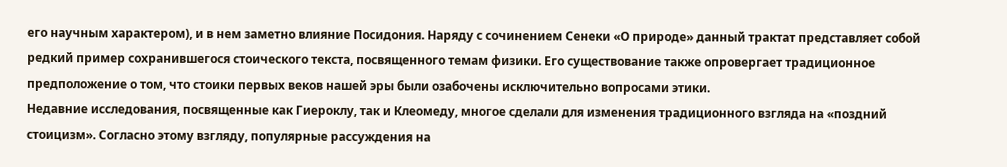его научным характером), и в нем заметно влияние Посидония. Наряду с сочинением Сенеки «О природе» данный трактат представляет собой редкий пример сохранившегося стоического текста, посвященного темам физики. Его существование также опровергает традиционное предположение о том, что стоики первых веков нашей эры были озабочены исключительно вопросами этики.
Недавние исследования, посвященные как Гиероклу, так и Клеомеду, многое сделали для изменения традиционного взгляда на «поздний стоицизм». Согласно этому взгляду, популярные рассуждения на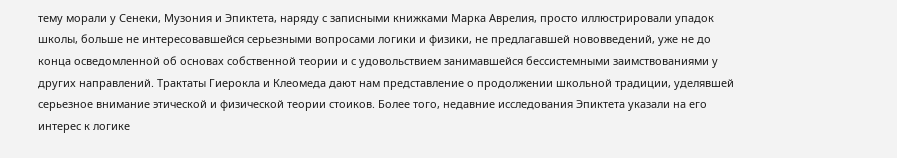тему морали у Сенеки, Музония и Эпиктета, наряду с записными книжками Марка Аврелия, просто иллюстрировали упадок школы, больше не интересовавшейся серьезными вопросами логики и физики, не предлагавшей нововведений, уже не до конца осведомленной об основах собственной теории и с удовольствием занимавшейся бессистемными заимствованиями у других направлений. Трактаты Гиерокла и Клеомеда дают нам представление о продолжении школьной традиции, уделявшей серьезное внимание этической и физической теории стоиков. Более того, недавние исследования Эпиктета указали на его интерес к логике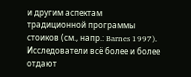и другим аспектам традиционной программы стоиков (см., напр.: Barnes 1997). Исследователи всё более и более отдают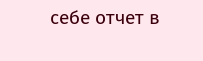себе отчет в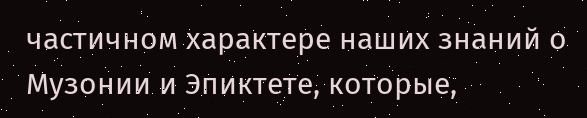частичном характере наших знаний о Музонии и Эпиктете, которые,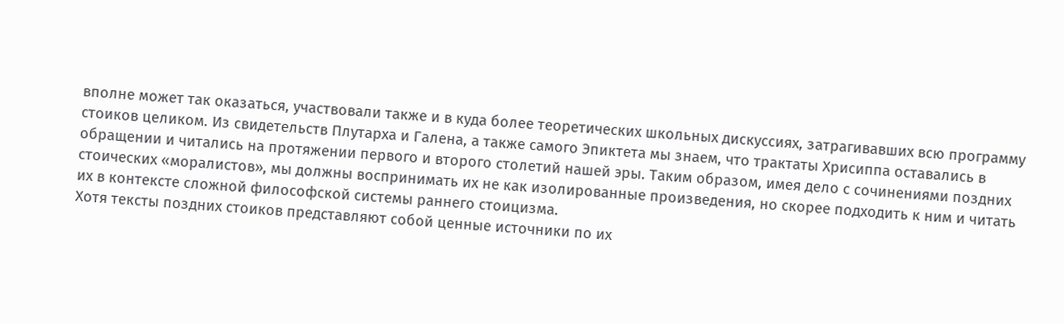вполне может так оказаться, участвовали также и в куда более теоретических школьных дискуссиях, затрагивавших всю программу стоиков целиком. Из свидетельств Плутарха и Галена, а также самого Эпиктета мы знаем, что трактаты Хрисиппа оставались в обращении и читались на протяжении первого и второго столетий нашей эры. Таким образом, имея дело с сочинениями поздних стоических «моралистов», мы должны воспринимать их не как изолированные произведения, но скорее подходить к ним и читать их в контексте сложной философской системы раннего стоицизма.
Хотя тексты поздних стоиков представляют собой ценные источники по их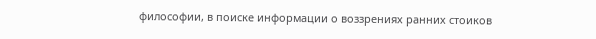философии, в поиске информации о воззрениях ранних стоиков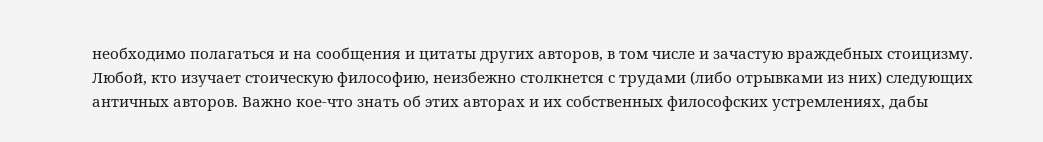необходимо полагаться и на сообщения и цитаты других авторов, в том числе и зачастую враждебных стоицизму. Любой, кто изучает стоическую философию, неизбежно столкнется с трудами (либо отрывками из них) следующих античных авторов. Важно кое-что знать об этих авторах и их собственных философских устремлениях, дабы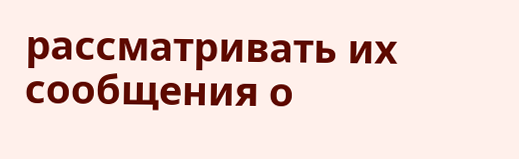рассматривать их сообщения о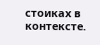стоиках в контексте.